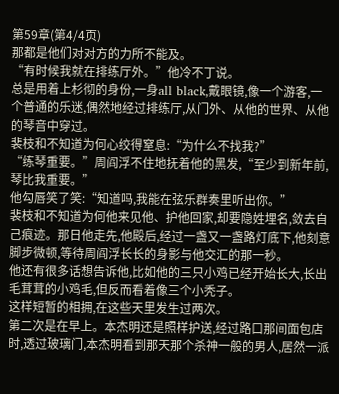第59章(第4/4页)
那都是他们对对方的力所不能及。
“有时候我就在排练厅外。”他冷不丁说。
总是用着上杉彻的身份,一身all black,戴眼镜,像一个游客,一个普通的乐迷,偶然地经过排练厅,从门外、从他的世界、从他的琴音中穿过。
裴枝和不知道为何心绞得窒息:“为什么不找我?”
“练琴重要。”周阎浮不住地抚着他的黑发,“至少到新年前,琴比我重要。”
他勾唇笑了笑:“知道吗,我能在弦乐群奏里听出你。”
裴枝和不知道为何他来见他、护他回家,却要隐姓埋名,敛去自己痕迹。那日他走先,他殿后,经过一盏又一盏路灯底下,他刻意脚步微顿,等待周阎浮长长的身影与他交汇的那一秒。
他还有很多话想告诉他,比如他的三只小鸡已经开始长大,长出毛茸茸的小鸡毛,但反而看着像三个小秃子。
这样短暂的相拥,在这些天里发生过两次。
第二次是在早上。本杰明还是照样护送,经过路口那间面包店时,透过玻璃门,本杰明看到那天那个杀神一般的男人,居然一派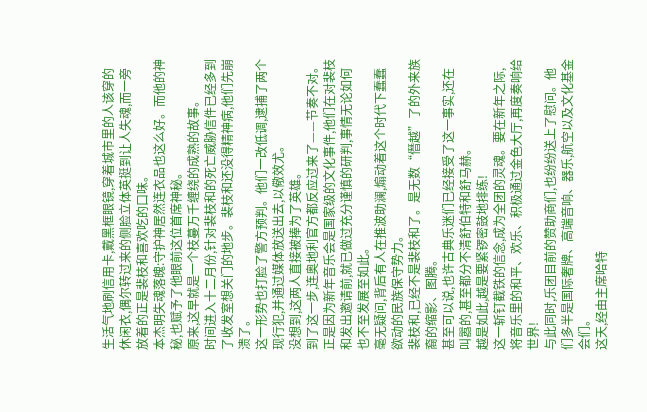生活气地刷信用卡,戴黑框眼镜,穿着城市里的人该穿的休闲衣,偶尔转过来的侧脸立体英挺到让人失魂,而一旁放着的正是裴枝和喜欢吃的口味。
本杰明失魂落魄:守护神居然连衣品也这么好。而他的神秘,也赋予了他眼前这位首席神秘。
原来,这早就是一个枝蔓万千缠绕的成熟的故事。
时间进入十二月份,针对裴枝和的死亡威胁信件已经多到了收发室想关门的地步。裴枝和还没得精神病,他们先崩溃了。
这一形势也打脸了警方预判。他们一改低调,逮捕了两个现行犯,并通过媒体放送出去,以儆效尤。
没想到,这两人直接被捧为了英雄。
到了这一步,连奥地利官方都反应过来了——节奏不对。
正是因为新年音乐会是国家级的文化事件,他们在对裴枝和发出邀请前,就已做过充分谨慎的研判,事情无论如何也不至发展至如此。
毫无疑问,背后有人在推波助澜,煽动着这个时代下蠢蠢欲动的民族保守势力。
裴枝和,已经不是裴枝和了。是无数“僭越”了的外来族裔的缩影、图腾。
甚至可以说,也许古典乐迷们已经接受了这一事实,还在叫嚣的,甚至都分不清舒伯特和舒马赫。
越是如此,越是要紧锣密鼓地排练!
这一斩钉截铁的信念,成为全团的灵魂。要在新年之际,将音乐里的和平、欢乐、积极通过金色大厅,再度奏响给世界!
与此同时,乐团目前的赞助商们,也纷纷送上了慰问。他们多半是国际奢牌、高端音响、器乐,航空以及文化基金会们。
这天,经由主席哈特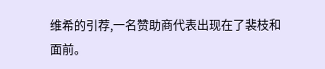维希的引荐,一名赞助商代表出现在了裴枝和面前。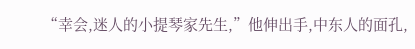“幸会,迷人的小提琴家先生,”他伸出手,中东人的面孔,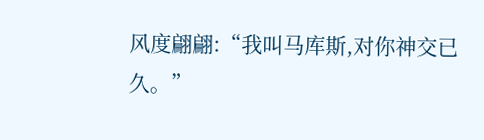风度翩翩:“我叫马库斯,对你神交已久。”